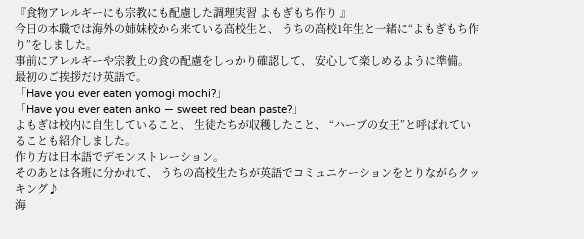『食物アレルギーにも宗教にも配慮した調理実習 よもぎもち作り 』
今日の本職では海外の姉妹校から来ている高校生と、 うちの高校1年生と一緒に“よもぎもち作り”をしました。
事前にアレルギーや宗教上の食の配慮をしっかり確認して、 安心して楽しめるように準備。
最初のご挨拶だけ英語で。
「Have you ever eaten yomogi mochi?」
「Have you ever eaten anko — sweet red bean paste?」
よもぎは校内に自生していること、 生徒たちが収穫したこと、 “ハーブの女王”と呼ばれていることも紹介しました。
作り方は日本語でデモンストレーション。
そのあとは各班に分かれて、 うちの高校生たちが英語でコミュニケーションをとりながらクッキング♪
海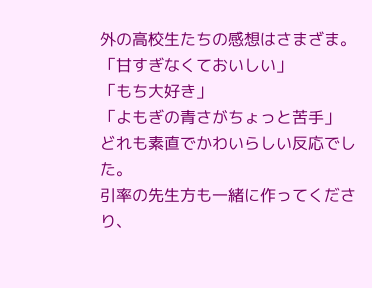外の高校生たちの感想はさまざま。
「甘すぎなくておいしい」
「もち大好き」
「よもぎの青さがちょっと苦手」
どれも素直でかわいらしい反応でした。
引率の先生方も一緒に作ってくださり、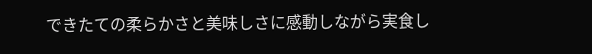できたての柔らかさと美味しさに感動しながら実食し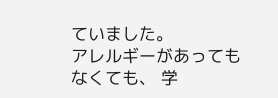ていました。
アレルギーがあってもなくても、 学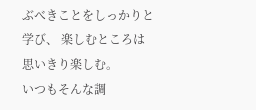ぶべきことをしっかりと学び、 楽しむところは思いきり楽しむ。
いつもそんな調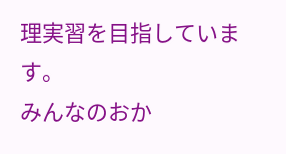理実習を目指しています。
みんなのおか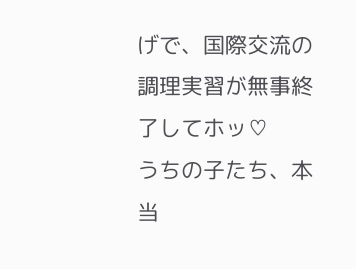げで、国際交流の調理実習が無事終了してホッ♡
うちの子たち、本当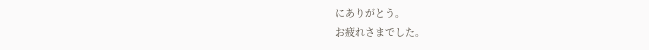にありがとう。
お疲れさまでした。